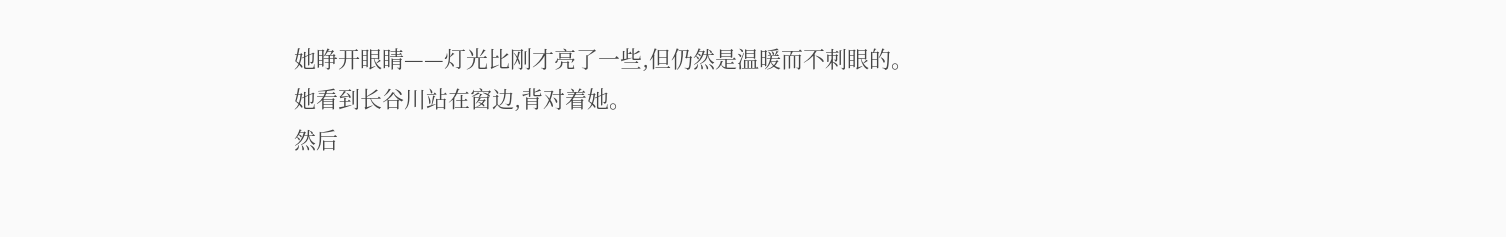她睁开眼睛——灯光比刚才亮了一些,但仍然是温暖而不刺眼的。
她看到长谷川站在窗边,背对着她。
然后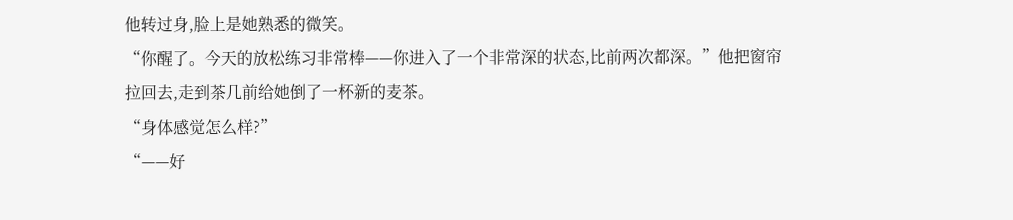他转过身,脸上是她熟悉的微笑。
“你醒了。今天的放松练习非常棒——你进入了一个非常深的状态,比前两次都深。”他把窗帘拉回去,走到茶几前给她倒了一杯新的麦茶。
“身体感觉怎么样?”
“——好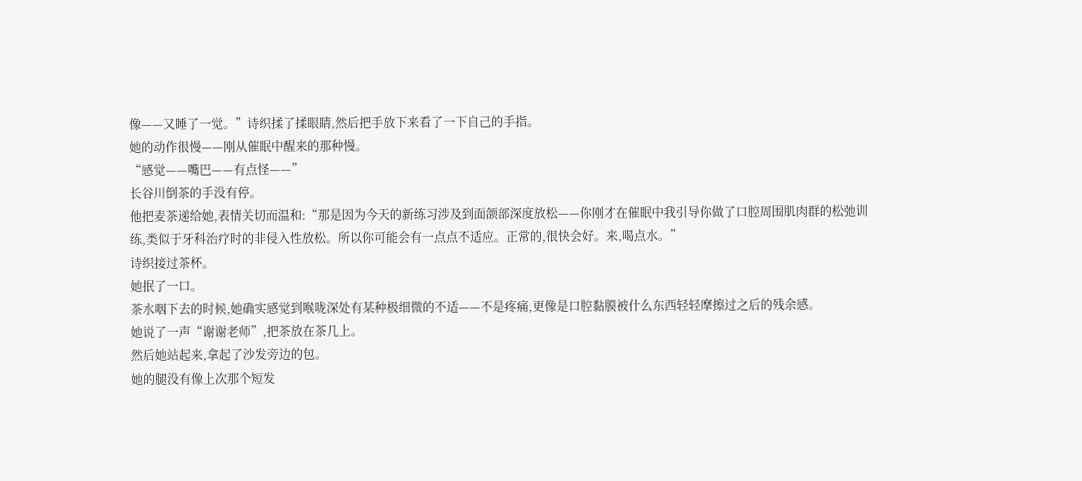像——又睡了一觉。”诗织揉了揉眼睛,然后把手放下来看了一下自己的手指。
她的动作很慢——刚从催眠中醒来的那种慢。
“感觉——嘴巴——有点怪——”
长谷川倒茶的手没有停。
他把麦茶递给她,表情关切而温和:“那是因为今天的新练习涉及到面颌部深度放松——你刚才在催眠中我引导你做了口腔周围肌肉群的松弛训练,类似于牙科治疗时的非侵入性放松。所以你可能会有一点点不适应。正常的,很快会好。来,喝点水。”
诗织接过茶杯。
她抿了一口。
茶水咽下去的时候,她确实感觉到喉咙深处有某种极细微的不适——不是疼痛,更像是口腔黏膜被什么东西轻轻摩擦过之后的残余感。
她说了一声“谢谢老师”,把茶放在茶几上。
然后她站起来,拿起了沙发旁边的包。
她的腿没有像上次那个短发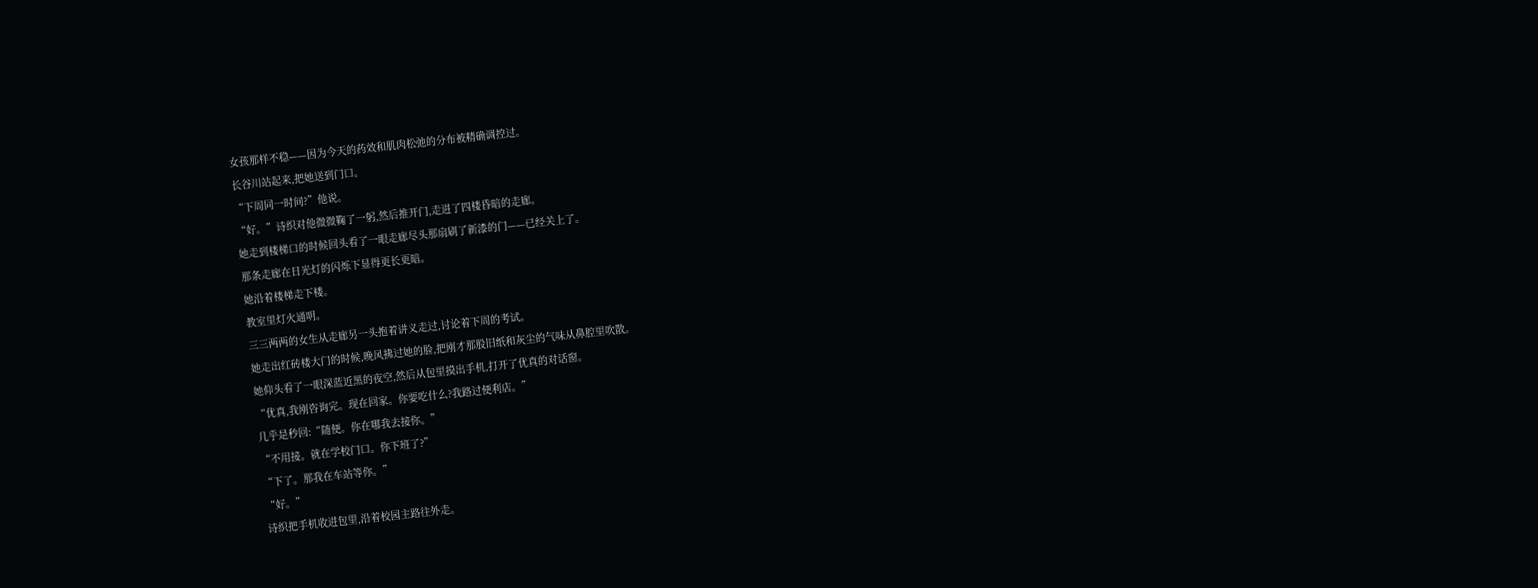女孩那样不稳——因为今天的药效和肌肉松弛的分布被精确调控过。
长谷川站起来,把她送到门口。
“下周同一时间?”他说。
“好。”诗织对他微微鞠了一躬,然后推开门,走进了四楼昏暗的走廊。
她走到楼梯口的时候回头看了一眼走廊尽头那扇刷了新漆的门——已经关上了。
那条走廊在日光灯的闪烁下显得更长更暗。
她沿着楼梯走下楼。
教室里灯火通明。
三三两两的女生从走廊另一头抱着讲义走过,讨论着下周的考试。
她走出红砖楼大门的时候,晚风拂过她的脸,把刚才那股旧纸和灰尘的气味从鼻腔里吹散。
她仰头看了一眼深蓝近黑的夜空,然后从包里摸出手机,打开了优真的对话窗。
“优真,我刚咨询完。现在回家。你要吃什么?我路过便利店。”
几乎是秒回:“随便。你在哪我去接你。”
“不用接。就在学校门口。你下班了?”
“下了。那我在车站等你。”
“好。”
诗织把手机收进包里,沿着校园主路往外走。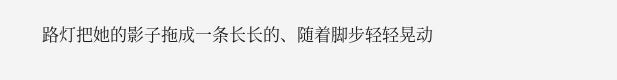路灯把她的影子拖成一条长长的、随着脚步轻轻晃动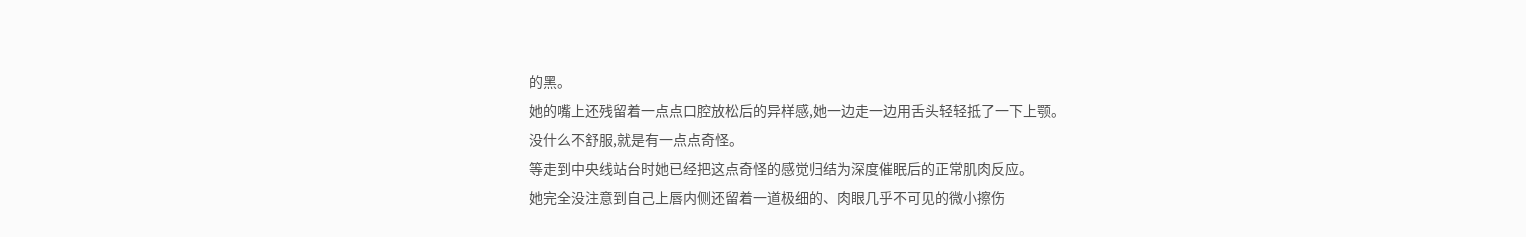的黑。
她的嘴上还残留着一点点口腔放松后的异样感,她一边走一边用舌头轻轻抵了一下上颚。
没什么不舒服,就是有一点点奇怪。
等走到中央线站台时她已经把这点奇怪的感觉归结为深度催眠后的正常肌肉反应。
她完全没注意到自己上唇内侧还留着一道极细的、肉眼几乎不可见的微小擦伤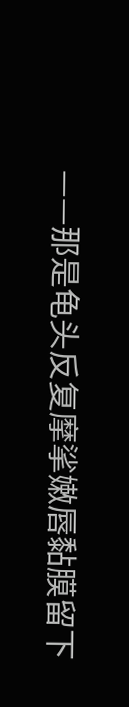——那是龟头反复摩挲嫩唇黏膜留下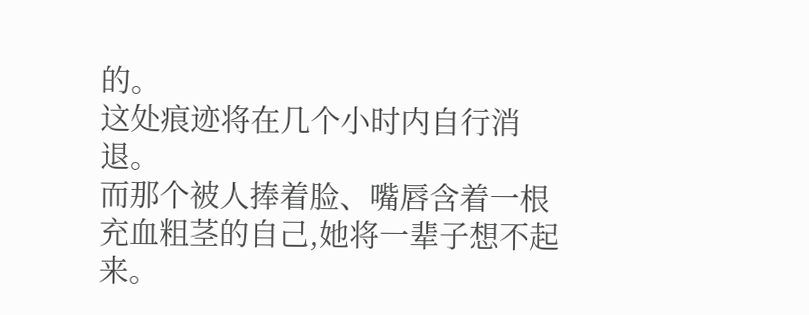的。
这处痕迹将在几个小时内自行消退。
而那个被人捧着脸、嘴唇含着一根充血粗茎的自己,她将一辈子想不起来。